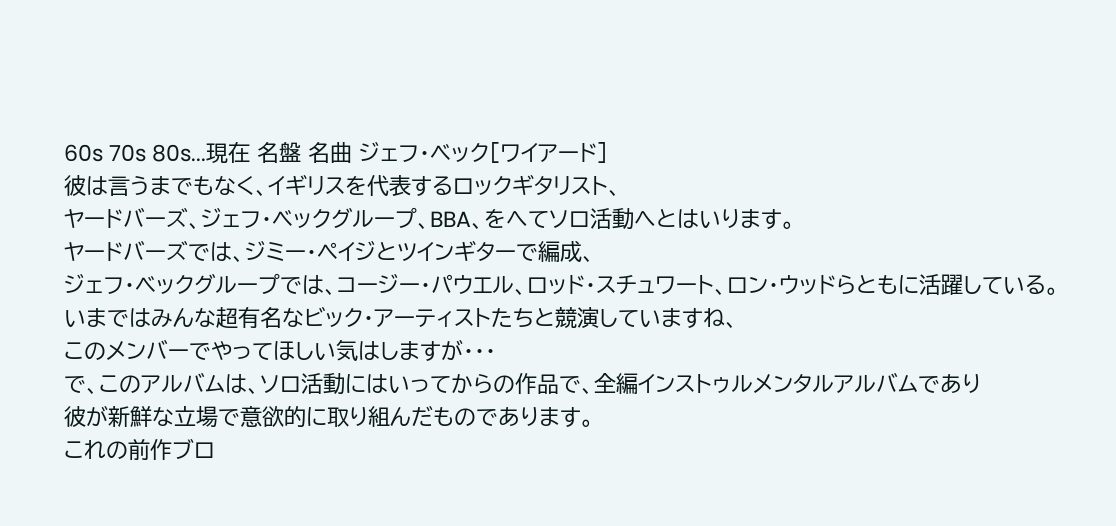60s 70s 80s...現在 名盤 名曲 ジェフ・ベック[ワイアード]
彼は言うまでもなく、イギリスを代表するロックギタリスト、
ヤードバーズ、ジェフ・ベックグループ、BBA、をへてソロ活動へとはいります。
ヤードバーズでは、ジミー・ペイジとツインギターで編成、
ジェフ・ベックグループでは、コージー・パウエル、ロッド・スチュワート、ロン・ウッドらともに活躍している。
いまではみんな超有名なビック・アーティストたちと競演していますね、
このメンバーでやってほしい気はしますが・・・
で、このアルバムは、ソロ活動にはいってからの作品で、全編インストゥルメンタルアルバムであり
彼が新鮮な立場で意欲的に取り組んだものであります。
これの前作ブロ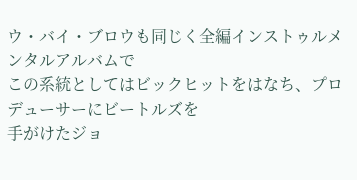ウ・バイ・ブロウも同じく全編インストゥルメンタルアルバムで
この系統としてはビックヒットをはなち、プロデューサーにビートルズを
手がけたジョ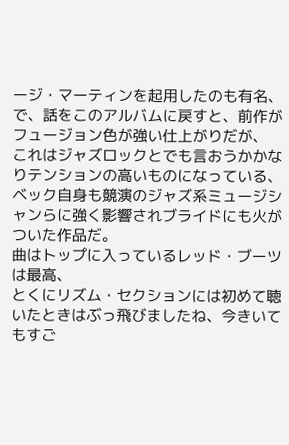ージ・マーティンを起用したのも有名、
で、話をこのアルバムに戻すと、前作がフュージョン色が強い仕上がりだが、
これはジャズロックとでも言おうかかなりテンションの高いものになっている、
ベック自身も競演のジャズ系ミュージシャンらに強く影響されブライドにも火がついた作品だ。
曲はトップに入っているレッド・ブーツは最高、
とくにリズム・セクションには初めて聴いたときはぶっ飛びましたね、今きいてもすご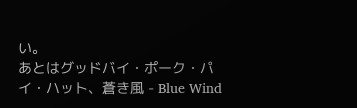い。
あとはグッドバイ・ポーク・パイ・ハット、蒼き風 - Blue Wind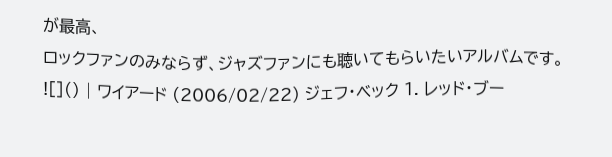が最高、
ロックファンのみならず、ジャズファンにも聴いてもらいたいアルバムです。
![]() | ワイアード (2006/02/22) ジェフ・ベック 1. レッド・ブー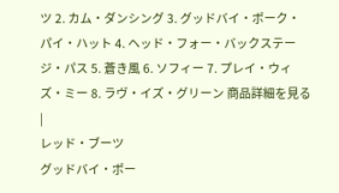ツ 2. カム・ダンシング 3. グッドバイ・ポーク・パイ・ハット 4. ヘッド・フォー・バックステージ・パス 5. 蒼き風 6. ソフィー 7. プレイ・ウィズ・ミー 8. ラヴ・イズ・グリーン 商品詳細を見る |
レッド・ブーツ
グッドバイ・ポー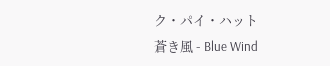ク・パイ・ハット
蒼き風 - Blue Wind